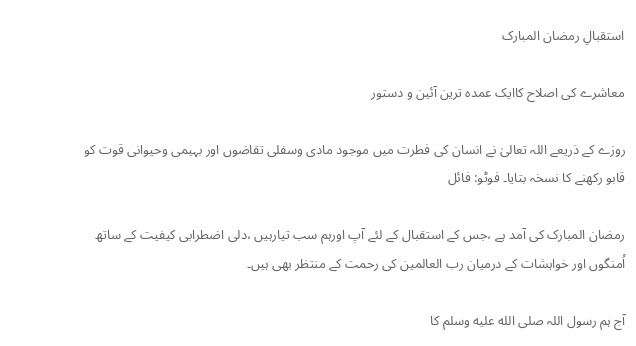استقبالِ رمضان المبارک

معاشرے کی اصلاح کاایک عمدہ ترین آئین و دستور

روزے کے ذریعے اللہ تعالیٰ نے انسان کی فطرت میں موجود مادی وسفلی تقاضوں اور بہیمی وحیوانی قوت کو قابو رکھنے کا نسخہ بتایا۔ فوٹو: فائل

رمضان المبارک کی آمد ہے ،جس کے استقبال کے لئے آپ اورہم سب تیارہیں ،دلی اضطرابی کیفیت کے ساتھ اُمنگوں اور خواہشات کے درمیان رب العالمین کی رحمت کے منتظر بھی ہیں۔

آج ہم رسول اللہ صلى الله عليه وسلم کا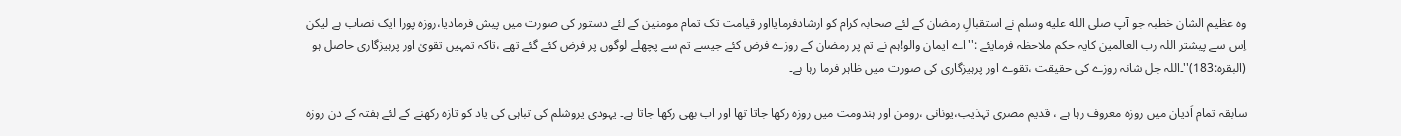وہ عظیم الشان خطبہ جو آپ صلى الله عليه وسلم نے استقبالِ رمضان کے لئے صحابہ کرام کو ارشادفرمایااور قیامت تک تمام مومنین کے لئے دستور کی صورت میں پیش فرمادیا،روزہ پورا ایک نصاب ہے لیکن اِس سے پیشتر اللہ رب العالمین کایہ حکم ملاحظہ فرمایئے :''اے ایمان والو!ہم نے تم پر رمضان کے روزے فرض کئے جیسے تم سے پچھلے لوگوں پر فرض کئے گئے تھے ،تاکہ تمہیں تقویٰ اور پرہیزگاری حاصل ہو (البقرہ:183)''۔اللہ جل شانہ روزے کی حقیقت ،تقوے اور پرہیزگاری کی صورت میں ظاہر فرما رہا ہے۔

سابقہ تمام اَدیان میں روزہ معروف رہا ہے ، قدیم مصری تہذیب،یونانی ،رومن اور ہندومت میں روزہ رکھا جاتا تھا اور اب بھی رکھا جاتا ہے۔ یہودی یروشلم کی تباہی کی یاد کو تازہ رکھنے کے لئے ہفتہ کے دن روزہ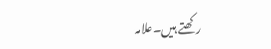رکھتے ہیں۔علامہ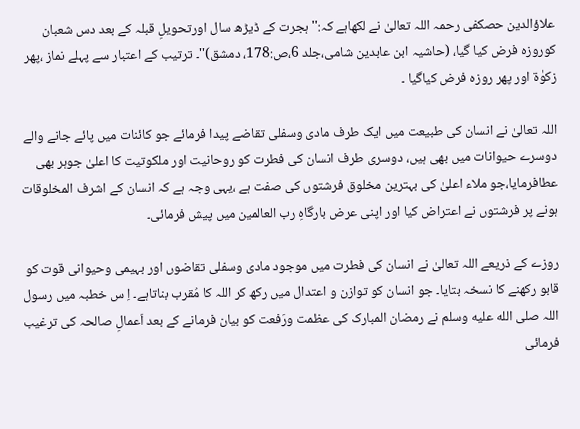علاؤالدین حصکفی رحمہ اللہ تعالیٰ نے لکھاہے کہ:'' ہجرت کے ڈیڑھ سال اورتحویلِ قبلہ کے بعد دس شعبان کوروزہ فرض کیا گیا، (حاشیہ ابن عابدین شامی،جلد 6،ص:178، دمشق)''۔ ترتیب کے اعتبار سے پہلے نماز ،پھر زکوٰۃ اور پھر روزہ فرض کیاگیا ۔

اللہ تعالیٰ نے انسان کی طبیعت میں ایک طرف مادی وسفلی تقاضے پیدا فرمائے جو کائنات میں پائے جانے والے دوسرے حیوانات میں بھی ہیں، دوسری طرف انسان کی فطرت کو روحانیت اور ملکوتیت کا اعلیٰ جوہر بھی عطافرمایا،جو ملاء اعلیٰ کی بہترین مخلوق فرشتوں کی صفت ہے ،یہی وجہ ہے کہ انسان کے اشرف المخلوقات ہونے پر فرشتوں نے اعتراض کیا اور اپنی عرض بارگاہِ رب العالمین میں پیش فرمائی۔

روزے کے ذریعے اللہ تعالیٰ نے انسان کی فطرت میں موجود مادی وسفلی تقاضوں اور بہیمی وحیوانی قوت کو قابو رکھنے کا نسخہ بتایا۔ جو انسان کو توازن و اعتدال میں رکھ کر اللہ کا مُقرب بناتاہے۔ اِ س خطبہ میں رسول اللہ صلى الله عليه وسلم نے رمضان المبارک کی عظمت ورَفعت کو بیان فرمانے کے بعد اَعمالِ صالحہ کی ترغیب فرمائی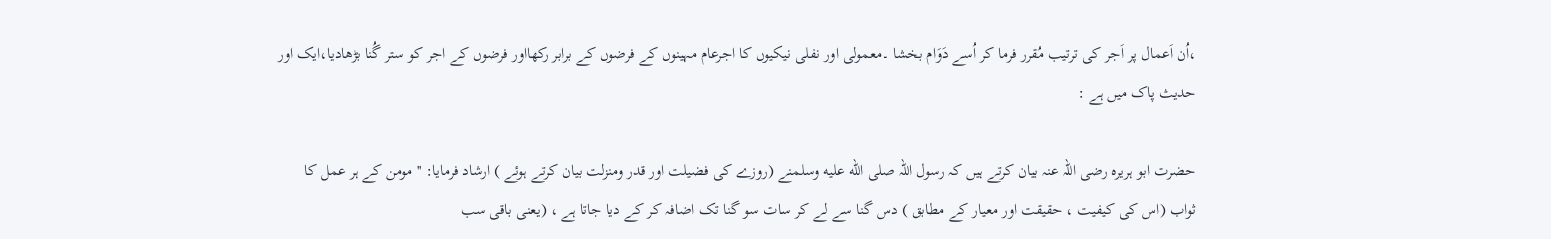،اُن اَعمال پر اَجر کی ترتیب مُقرر فرما کر اُسے دَوَام بخشا ۔معمولی اور نفلی نیکیوں کا اجرعام مہینوں کے فرضوں کے برابر رکھااور فرضوں کے اجر کو ستر گُنا بڑھادیا،ایک اور حدیث پاک میں ہے :

حضرت ابو ہریرہ رضی اللہ عنہ بیان کرتے ہیں کہ رسول اللہ صلى الله عليه وسلمنے (روزے کی فضیلت اور قدر ومنزلت بیان کرتے ہوئے ) ارشاد فرمایا: ''مومن کے ہر عمل کا ثواب (اس کی کیفیت ، حقیقت اور معیار کے مطابق ) دس گنا سے لے کر سات سو گنا تک اضافہ کر کے دیا جاتا ہے ، (یعنی باقی سب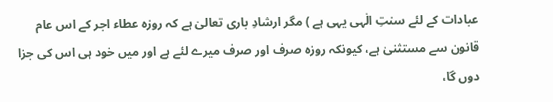عبادات کے لئے سنتِ الٰہی یہی ہے ) مگر ارشادِ باری تعالیٰ ہے کہ روزہ عطاء اجر کے اس عام قانون سے مستثنیٰ ہے، کیونکہ روزہ صرف اور صرف میرے لئے ہے اور میں خود ہی اس کی جزا دوں گا،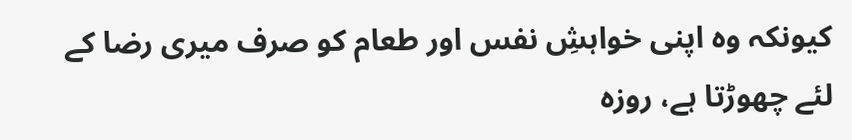کیونکہ وہ اپنی خواہشِ نفس اور طعام کو صرف میری رضا کے لئے چھوڑتا ہے، روزہ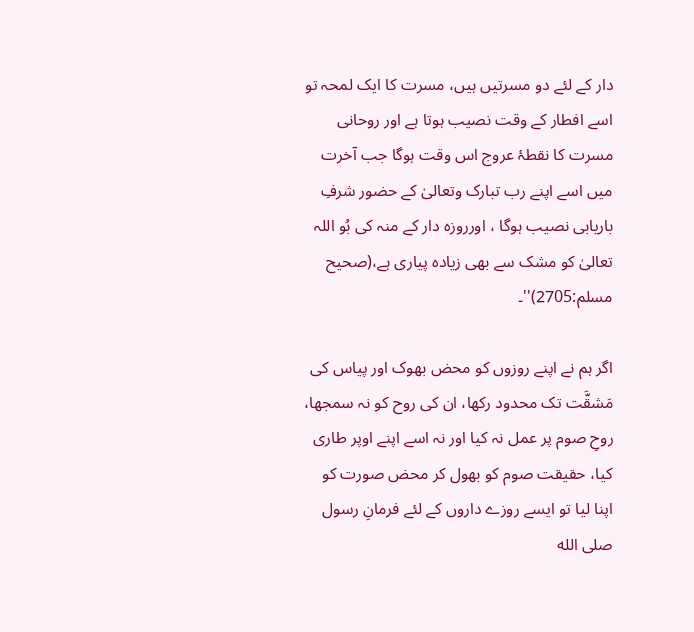دار کے لئے دو مسرتیں ہیں، مسرت کا ایک لمحہ تو اسے افطار کے وقت نصیب ہوتا ہے اور روحانی مسرت کا نقطۂ عروج اس وقت ہوگا جب آخرت میں اسے اپنے رب تبارک وتعالیٰ کے حضور شرفِ باریابی نصیب ہوگا ، اورروزہ دار کے منہ کی بُو اللہ تعالیٰ کو مشک سے بھی زیادہ پیاری ہے،(صحیح مسلم:2705)''۔

اگر ہم نے اپنے روزوں کو محض بھوک اور پیاس کی مَشقَّت تک محدود رکھا، ان کی روح کو نہ سمجھا، روحِ صوم پر عمل نہ کیا اور نہ اسے اپنے اوپر طاری کیا، حقیقت صوم کو بھول کر محض صورت کو اپنا لیا تو ایسے روزے داروں کے لئے فرمانِ رسول صلى الله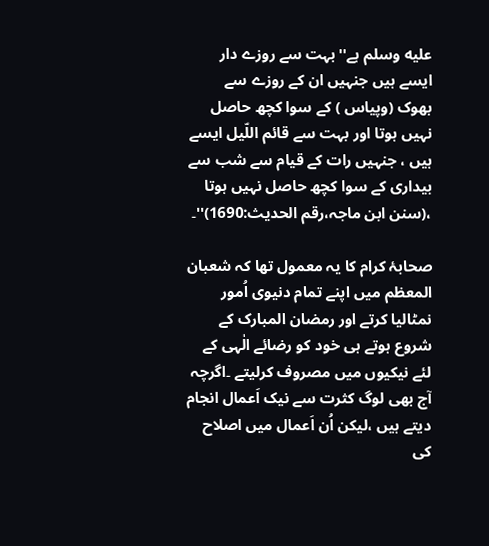عليه وسلم ہے''بہت سے روزے دار ایسے ہیں جنہیں ان کے روزے سے بھوک (وپیاس ) کے سوا کچھ حاصل نہیں ہوتا اور بہت سے قائم اللّیل ایسے ہیں ، جنہیں رات کے قیام سے شب سے بیداری کے سوا کچھ حاصل نہیں ہوتا ،(سنن ابن ماجہ،رقم الحدیث:1690)''۔

صحابۂ کرام کا یہ معمول تھا کہ شعبان المعظم میں اپنے تمام دنیوی اُمور نمٹالیا کرتے اور رمضان المبارک کے شروع ہوتے ہی خود کو رضائے الٰہی کے لئے نیکیوں میں مصروف کرلیتے ۔اگرچہ آج بھی لوگ کثرت سے نیک اَعمال انجام دیتے ہیں ،لیکن اُن اَعمال میں اصلاح کی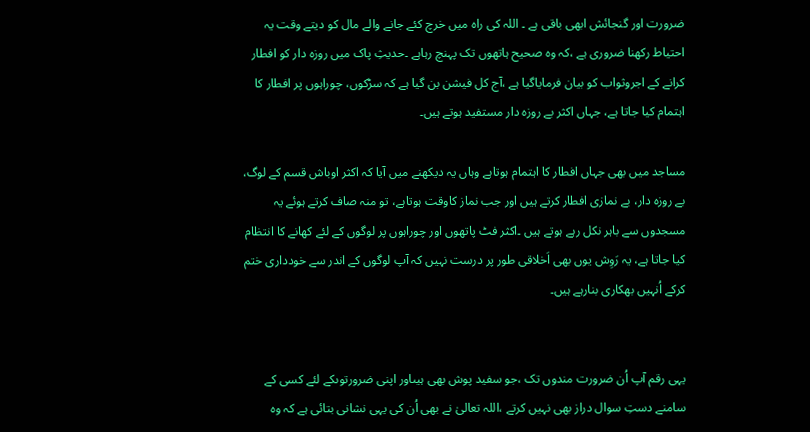ضرورت اور گنجائش ابھی باقی ہے ۔ اللہ کی راہ میں خرچ کئے جانے والے مال کو دیتے وقت یہ احتیاط رکھنا ضروری ہے ،کہ وہ صحیح ہاتھوں تک پہنچ رہاہے ۔حدیثِ پاک میں روزہ دار کو افطار کرانے کے اجروثواب کو بیان فرمایاگیا ہے ،آج کل فیشن بن گیا ہے کہ سڑکوں، چوراہوں پر افطار کا اہتمام کیا جاتا ہے، جہاں اکثر بے روزہ دار مستفید ہوتے ہیں۔

مساجد میں بھی جہاں افطار کا اہتمام ہوتاہے وہاں یہ دیکھنے میں آیا کہ اکثر اوباش قسم کے لوگ، بے روزہ دار، بے نمازی افطار کرتے ہیں اور جب نماز کاوقت ہوتاہے، تو منہ صاف کرتے ہوئے یہ مسجدوں سے باہر نکل رہے ہوتے ہیں ۔اکثر فٹ پاتھوں اور چوراہوں پر لوگوں کے لئے کھانے کا انتظام کیا جاتا ہے، یہ رَوِش یوں بھی اَخلاقی طور پر درست نہیں کہ آپ لوگوں کے اندر سے خودداری ختم کرکے اُنہیں بھکاری بنارہے ہیں۔


یہی رقم آپ اُن ضرورت مندوں تک ،جو سفید پوش بھی ہیںاور اپنی ضرورتوںکے لئے کسی کے سامنے دستِ سوال دراز بھی نہیں کرتے ،اللہ تعالیٰ نے بھی اُن کی یہی نشانی بتائی ہے کہ وہ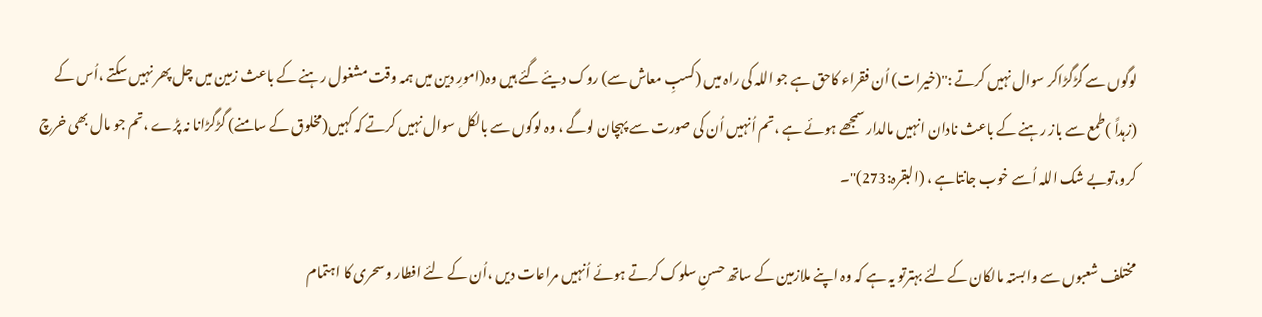لوگوں سے گڑگڑاکر سوال نہیں کرتے :''(خیرات) اُن فقراء کاحق ہے جو اللہ کی راہ میں (کسبِ معاش سے) روک دیئے گئے ہیں وہ(امورِ دین میں ہمہ وقت مشغول رہنے کے باعث زمین میں چل پھر نہیں سکتے ،اُس کے (زہداً )طمع سے باز رہنے کے باعث نادان انہیں مالدار سمجھے ہوئے ہے ،تم اُنہیں اُن کی صورت سے پہچان لوگے ، وہ لوگوں سے بالکل سوال نہیں کرتے کہ کہیں(مخلوق کے سامنے) گڑگڑانا نہ پڑے ،تم جو مال بھی خرچ کرو،توبے شک اللہ اُسے خوب جانتاہے ، (البقرہ:273)''۔

مختلف شعبوں سے وابستہ مالکان کے لئے بہترتو یہ ہے کہ وہ اپنے ملازمین کے ساتھ حسنِ سلوک کرتے ہوئے اُنہیں مراعات دیں ،اُن کے لئے افطار وسحری کا اہتمام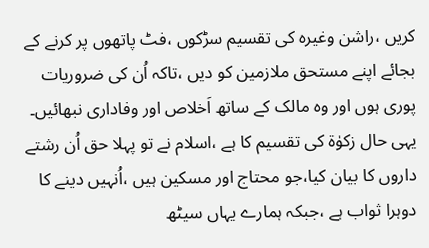کریں ،راشن وغیرہ کی تقسیم سڑکوں ،فٹ پاتھوں پر کرنے کے بجائے اپنے مستحق ملازمین کو دیں ،تاکہ اُن کی ضروریات پوری ہوں اور وہ مالک کے ساتھ اَخلاص اور وفاداری نبھائیں۔ یہی حال زکوٰۃ کی تقسیم کا ہے ،اسلام نے تو پہلا حق اُن رشتے داروں کا بیان کیا،جو محتاج اور مسکین ہیں ،اُنہیں دینے کا دوہرا ثواب ہے ،جبکہ ہمارے یہاں سیٹھ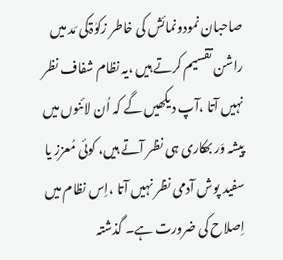صاحبان نمودونمائش کی خاطر زکوٰۃکی مَد میں راشن تقسیم کرتے ہیں ،یہ نظام شفاف نظر نہیں آتا ،آپ دیکھیں گے کہ اُن لائنوں میں پیشہ وَر بھکاری ہی نظر آتے ہیں، کوئی مُعزز یا سفید پوش آدمی نظر نہیں آتا ،اِس نظام میں اِصلاح کی ضرورت ہے۔ گذشتہ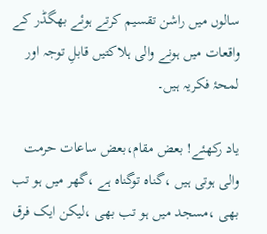سالوں میں راشن تقسیم کرتے ہوئے بھگڈر کے واقعات میں ہونے والی ہلاکتیں قابلِ توجہ اور لمحۂ فکریہ ہیں۔

یاد رکھئے! بعض مقام،بعض ساعات حرمت والی ہوتی ہیں ،گناہ توگناہ ہے ،گھر میں ہو تب بھی ،مسجد میں ہو تب بھی ،لیکن ایک فرق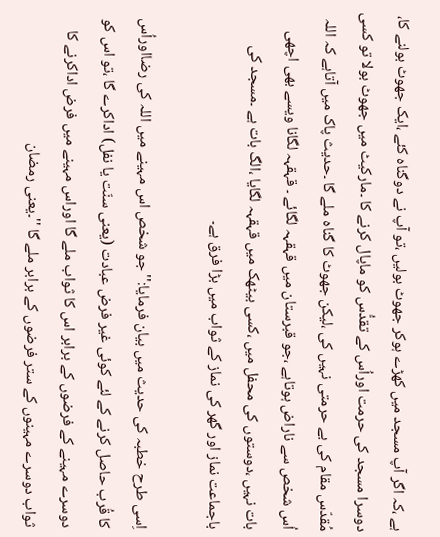ہے ،کہ اگر آپ مسجد میں کھڑے ہوکر جھوٹ بولیں ،تو آپ نے دوگناہ کئے ،ایک جھوٹ بولنے کا، دوسرا مسجد کی حرمت اوراُس کے تقدُّس کو ماپال کرنے کا ۔مارکیٹ میں جھوٹ بولا تو کسی مُقدّس مقام کی بے حرمتی نہیں کی ،لیکن جھوٹ کا گناہ ملے گا ۔حدیث پاک میں آتاہے کہ اللہ اُس شخص سے ناراض ہوتاہے ،جو قبرستان میں قہقہہ لگائے ۔ قہقہہ لگانا ویسے بھی اچھی بات نہیں ،دوستوں کی محفل میں ،کسی بیٹھک میں قہقہہ لگایا ،الگ بات ہے ۔مسجد کی باجماعت نماز اور گھر کی نماز کے ثواب میں بڑا فرق ہے۔

اِسی طرح خطبہ کی حدیث میں بیان فرمایا:''جو شخص اس مہینے میں اللہ کی رضااوراُس کا قُرب حاصل کرنے کے لئے کوئی غیر فرض عبادت (یعنی سنّت یا نفل) اداکرے گا ،تو اس کو دوسرے مہینے کے فرضوں کے برابر اس کا ثواب ملے گا اوراس مہینے میں فرض اداکرنے کا ثواب دوسرے مہینوں کے ستر فرضوں کے برابر ملے گا ''۔یعنی رمضان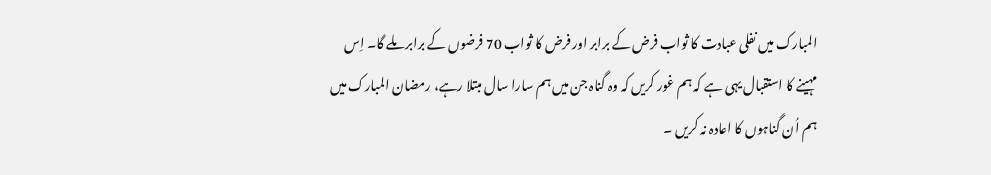المبارک میں نفلی عبادت کا ثواب فرض کے برابر اور فرض کا ثواب 70 فرضوں کے برابر ملے گا۔ اِس مہینے کا استقبال یہی ہے کہ ہم غور کریں کہ وہ گناہ جن میں ہم سارا سال مبتلا رہے، رمضان المبارک میں ہم اُن گناہوں کا اعادہ نہ کریں ۔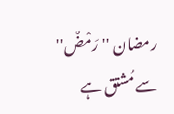رمضان ''رَمْضٌ'' سے مُشتق ہے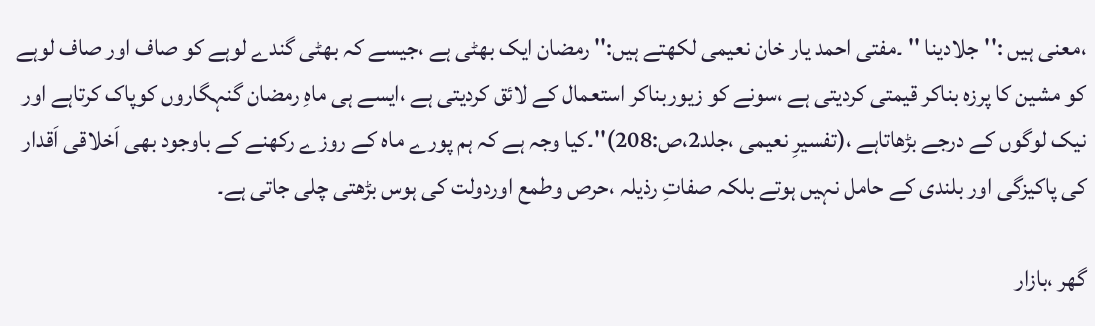،معنی ہیں :''جلادینا '' ۔مفتی احمد یار خان نعیمی لکھتے ہیں:'' رمضان ایک بھٹی ہے ،جیسے کہ بھٹی گندے لوہے کو صاف اور صاف لوہے کو مشین کا پرزہ بناکر قیمتی کردیتی ہے ،سونے کو زیوربناکر استعمال کے لائق کردیتی ہے ،ایسے ہی ماہِ رمضان گنہگاروں کوپاک کرتاہے اور نیک لوگوں کے درجے بڑھاتاہے ،(تفسیرِ نعیمی ،جلد2،ص:208)''۔کیا وجہ ہے کہ ہم پورے ماہ کے روزے رکھنے کے باوجود بھی اَخلاقی اَقدار کی پاکیزگی اور بلندی کے حامل نہیں ہوتے بلکہ صفاتِ رذیلہ ،حرص وطمع اوردولت کی ہوس بڑھتی چلی جاتی ہے۔

گھر ،بازار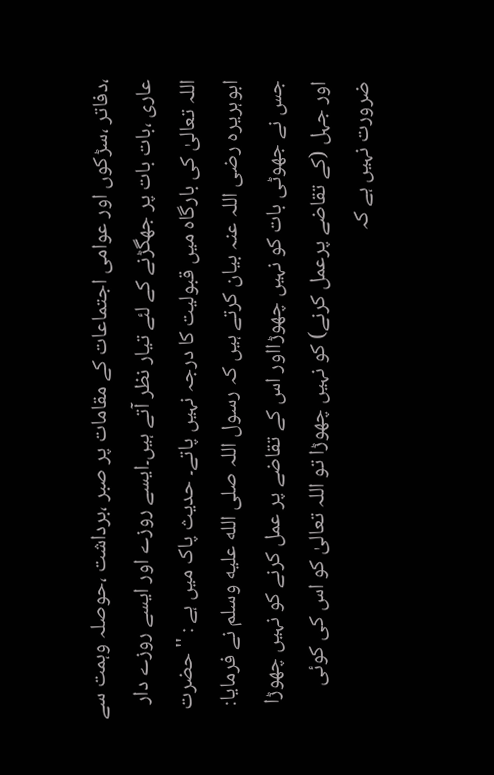،دفاتر ،سڑکوں اور عوامی اجتماعات کے مقامات پر صبر ،برداشت ،حوصلہ وہمت سے عاری ،بات بات پر جھگڑنے کے لئے تیار نظر آتے ہیں۔ایسے روزے اور ایسے روزے دار اللہ تعالیٰ کی بارگاہ میں قبولیت کا درجہ نہیں پاتے۔ حدیث پاک میں ہے : '' حضرت ابوہریرہ رضی اللہ عنہ بیان کرتے ہیں کہ رسول اللہ صلى الله عليه وسلم نے فرمایا: جس نے جھوٹی بات کو نہیں چھوڑااور اس کے تقاضے پر عمل کرنے کو نہیں چھوڑا اور جہل (کے تقاضے پرعمل کرنے) کو نہیں چھوڑا تو اللہ تعالیٰ کو اس کی کوئی ضرورت نہیں ہے کہ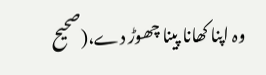وہ اپنا کھانا پینا چھوڑ دے،(صحیح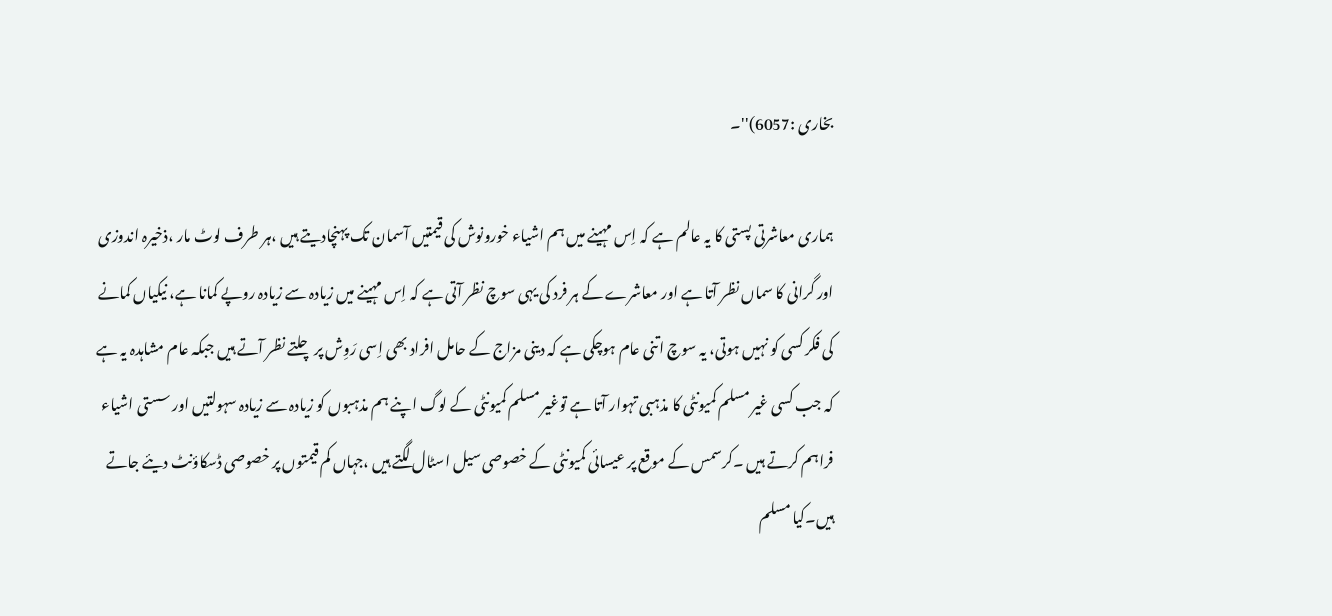بخاری :6057)''۔

ہماری معاشرتی پستی کا یہ عالم ہے کہ اِس مہینے میں ہم اشیاء خورونوش کی قیمتیں آسمان تک پہنچادیتے ہیں ،ہر طرف لوٹ مار ،ذخیرہ اندوزی اور گرانی کا سماں نظر آتا ہے اور معاشرے کے ہر فرد کی یہی سوچ نظر آتی ہے کہ اِس مہینے میں زیادہ سے زیادہ روپے کمانا ہے، نیکیاں کمانے کی فکر کسی کو نہیں ہوتی، یہ سوچ اتنی عام ہوچکی ہے کہ دینی مزاج کے حامل افراد بھی اِسی رَوِش پر چلتے نظر آتے ہیں جبکہ عام مشاہدہ یہ ہے کہ جب کسی غیر مسلم کمیونٹی کا مذہبی تہوار آتا ہے توغیر مسلم کمیونٹی کے لوگ اپنے ہم مذہبوں کو زیادہ سے زیادہ سہولتیں اور سستی اشیاء فراہم کرتے ہیں ۔کرسمس کے موقع پر عیسائی کمیونٹی کے خصوصی سیل اسٹال لگتے ہیں ،جہاں کم قیمتوں پر خصوصی ڈسکاؤنٹ دیئے جاتے ہیں۔کیا مسلم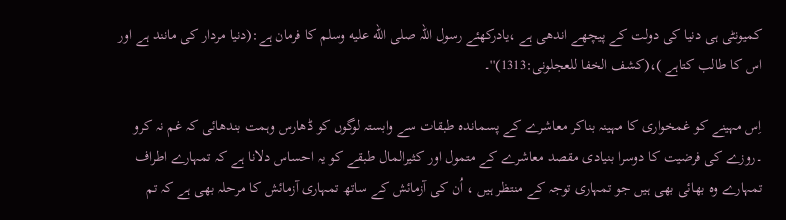کمیونٹی ہی دنیا کی دولت کے پیچھے اندھی ہے ،یادرکھئے رسول اللہ صلى الله عليه وسلم کا فرمان ہے:(دنیا مردار کی مانند ہے اور اس کا طالب کتاہے )،(کشف الخفا للعجلونی:1313)''۔

اِس مہینے کو غمخواری کا مہینہ بناکر معاشرے کے پسماندہ طبقات سے وابستہ لوگوں کو ڈھارس وہمت بندھائی کہ غم نہ کرو ۔روزے کی فرضیت کا دوسرا بنیادی مقصد معاشرے کے متمول اور کثیرالمال طبقے کو یہ احساس دلانا ہے کہ تمہارے اطراف تمہارے وہ بھائی بھی ہیں جو تمہاری توجہ کے منتظر ہیں ، اُن کی آزمائش کے ساتھ تمہاری آزمائش کا مرحلہ بھی ہے کہ تم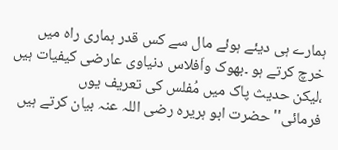ہمارے ہی دیئے ہوئے مال سے کس قدر ہماری راہ میں خرچ کرتے ہو ۔بھوک واَفلاس دنیاوی عارضی کیفیات ہیں ،لیکن حدیث پاک میں مُفلس کی تعریف یوں فرمائی''حضرت ابو ہریرہ رضی اللہ عنہ بیان کرتے ہیں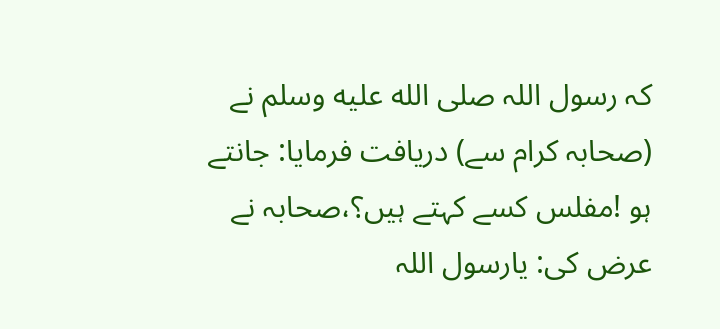کہ رسول اللہ صلى الله عليه وسلم نے (صحابہ کرام سے) دریافت فرمایا: جانتے ہو !مفلس کسے کہتے ہیں؟،صحابہ نے عرض کی: یارسول اللہ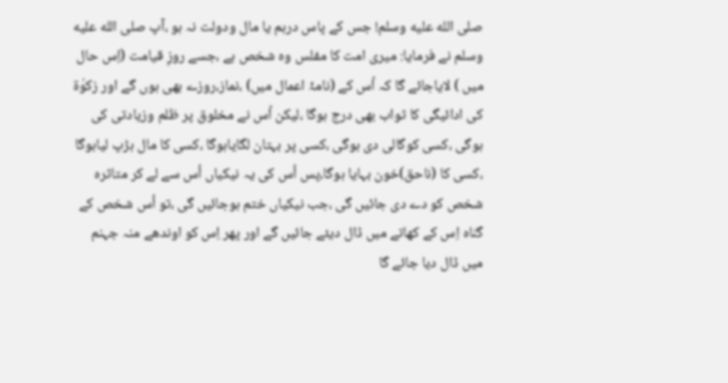صلى الله عليه وسلم! جس کے پاس درہم یا مال ودولت نہ ہو ،آپ صلى الله عليه وسلم نے فرمایا: میری امت کا مفلس وہ شخص ہے ،جسے روزِ قیامت (اِس حال میں ) لایاجائے گا کہ اُس کے (نامۂ اعمال میں) ،نماز،روزے بھی ہوں گے اور زکوٰۃ کی ادائیگی کا ثواب بھی درج ہوگا ،لیکن اُس نے مخلوق پر ظلم وزیادتی کی ہوگی ،کسی کوگالی دی ہوگی ،کسی پر بہتان لگایاہوگا ،کسی کا مال ہڑپ لیاہوگا ،کسی کا (ناحق)خون بہایا ہوگا،پس اُس کی یہ نیکیاں اُس سے لے کر متاثرہ شخص کو دے دی جائیں گی ،جب نیکیاں ختم ہوجائیں گی ،تو اُس شخص کے گناہ اِس کے کھاتے میں ڈال دیئے جائیں گے اور پھر اِس کو اوندھے منہ جہنم میں ڈال دیا جائے گا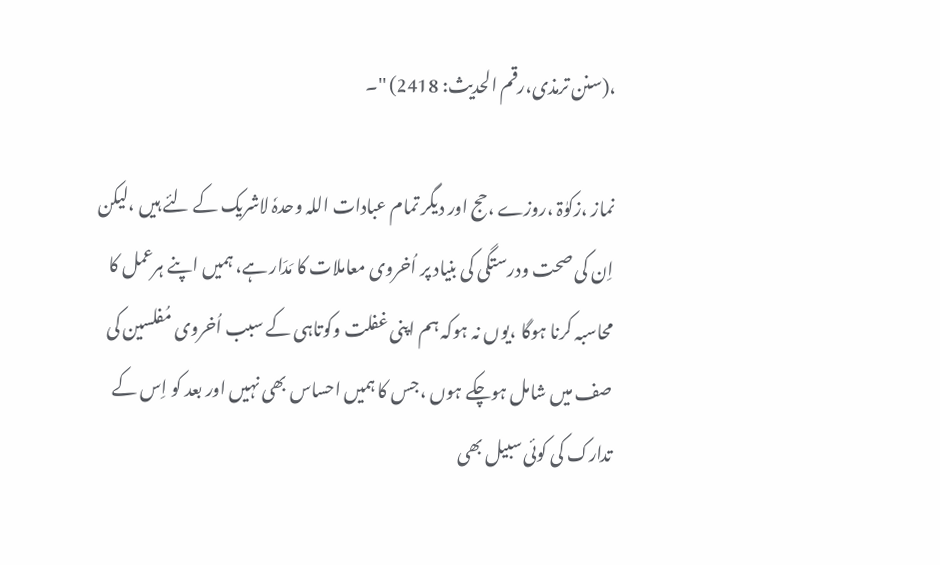،(سنن ترمذی،رقم الحدیث: 2418) ''۔

نماز ،زکوٰۃ ،روزے ،حج اور دیگر تمام عبادات اللہ وحدہٗ لاشریک کے لئے ہیں ،لیکن اِن کی صحت ودرستگی کی بنیاد پر اُخروی معاملات کا مَدَار ہے، ہمیں اپنے ہرعمل کا محاسبہ کرنا ہوگا ،یوں نہ ہوکہ ہم اپنی غفلت وکوتاہی کے سبب اُخروی مُفلسین کی صف میں شامل ہوچکے ہوں ،جس کا ہمیں احساس بھی نہیں اور بعد کو اِس کے تدارک کی کوئی سبیل بھی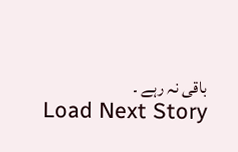باقی نہ رہے ۔
Load Next Story